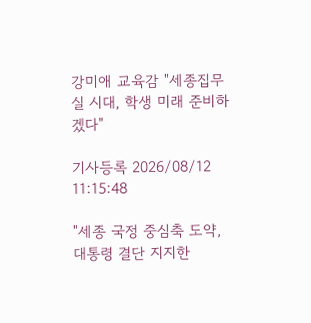강미애 교육감 "세종집무실 시대, 학생 미래 준비하겠다"

기사등록 2026/08/12 11:15:48

"세종 국정 중심축 도약, 대통령 결단 지지한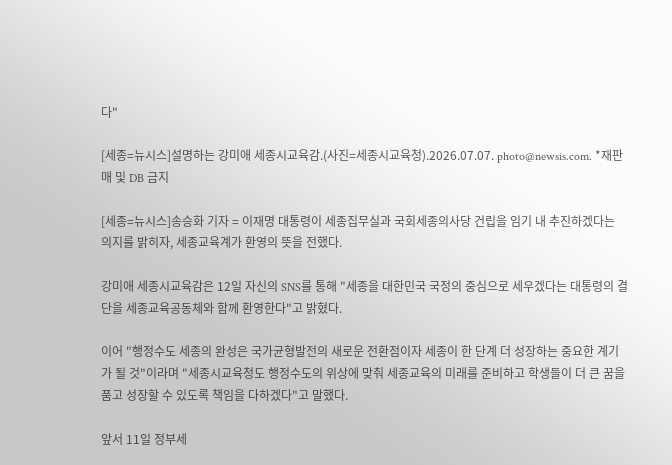다"

[세종=뉴시스]설명하는 강미애 세종시교육감.(사진=세종시교육청).2026.07.07. photo@newsis.com. *재판매 및 DB 금지

[세종=뉴시스]송승화 기자 = 이재명 대통령이 세종집무실과 국회세종의사당 건립을 임기 내 추진하겠다는 의지를 밝히자, 세종교육계가 환영의 뜻을 전했다.

강미애 세종시교육감은 12일 자신의 SNS를 통해 "세종을 대한민국 국정의 중심으로 세우겠다는 대통령의 결단을 세종교육공동체와 함께 환영한다"고 밝혔다.

이어 "행정수도 세종의 완성은 국가균형발전의 새로운 전환점이자 세종이 한 단계 더 성장하는 중요한 계기가 될 것"이라며 "세종시교육청도 행정수도의 위상에 맞춰 세종교육의 미래를 준비하고 학생들이 더 큰 꿈을 품고 성장할 수 있도록 책임을 다하겠다"고 말했다.

앞서 11일 정부세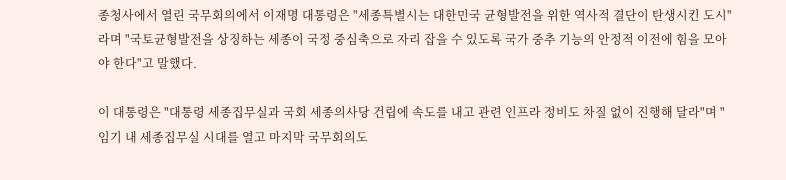종청사에서 열린 국무회의에서 이재명 대통령은 "세종특별시는 대한민국 균형발전을 위한 역사적 결단이 탄생시킨 도시"라며 "국토균형발전을 상징하는 세종이 국정 중심축으로 자리 잡을 수 있도록 국가 중추 기능의 안정적 이전에 힘을 모아야 한다"고 말했다.

이 대통령은 "대통령 세종집무실과 국회 세종의사당 건립에 속도를 내고 관련 인프라 정비도 차질 없이 진행해 달라"며 "임기 내 세종집무실 시대를 열고 마지막 국무회의도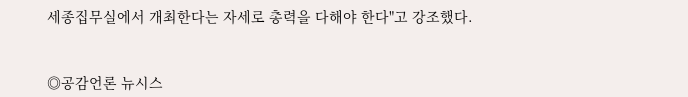세종집무실에서 개최한다는 자세로 총력을 다해야 한다"고 강조했다.


◎공감언론 뉴시스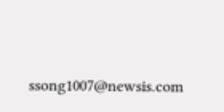ssong1007@newsis.com